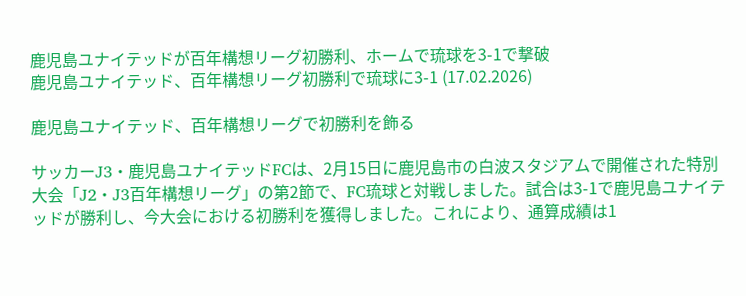鹿児島ユナイテッドが百年構想リーグ初勝利、ホームで琉球を3-1で撃破
鹿児島ユナイテッド、百年構想リーグ初勝利で琉球に3-1 (17.02.2026)

鹿児島ユナイテッド、百年構想リーグで初勝利を飾る

サッカーJ3・鹿児島ユナイテッドFCは、2月15日に鹿児島市の白波スタジアムで開催された特別大会「J2・J3百年構想リーグ」の第2節で、FC琉球と対戦しました。試合は3-1で鹿児島ユナイテッドが勝利し、今大会における初勝利を獲得しました。これにより、通算成績は1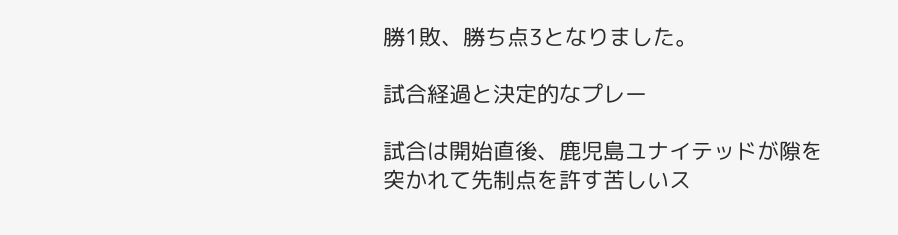勝1敗、勝ち点3となりました。

試合経過と決定的なプレー

試合は開始直後、鹿児島ユナイテッドが隙を突かれて先制点を許す苦しいス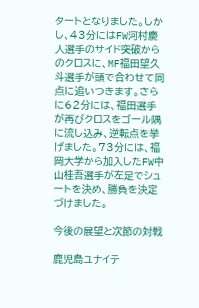タートとなりました。しかし、43分にはFW河村慶人選手のサイド突破からのクロスに、MF福田望久斗選手が頭で合わせて同点に追いつきます。さらに62分には、福田選手が再びクロスをゴール隅に流し込み、逆転点を挙げました。73分には、福岡大学から加入したFW中山桂吾選手が左足でシュートを決め、勝負を決定づけました。

今後の展望と次節の対戦

鹿児島ユナイテ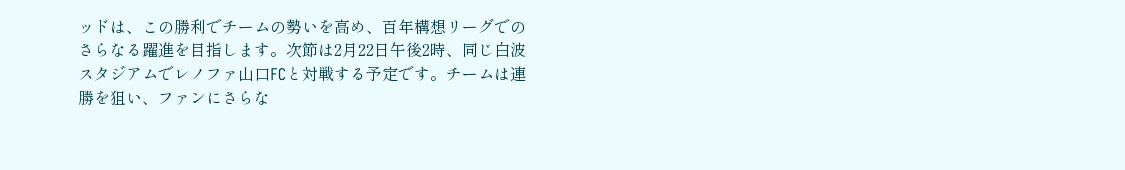ッドは、この勝利でチームの勢いを高め、百年構想リーグでのさらなる躍進を目指します。次節は2月22日午後2時、同じ白波スタジアムでレノファ山口FCと対戦する予定です。チームは連勝を狙い、ファンにさらな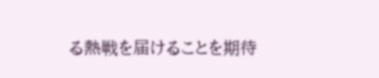る熱戦を届けることを期待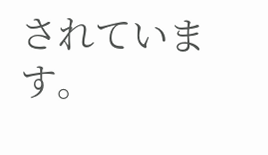されています。